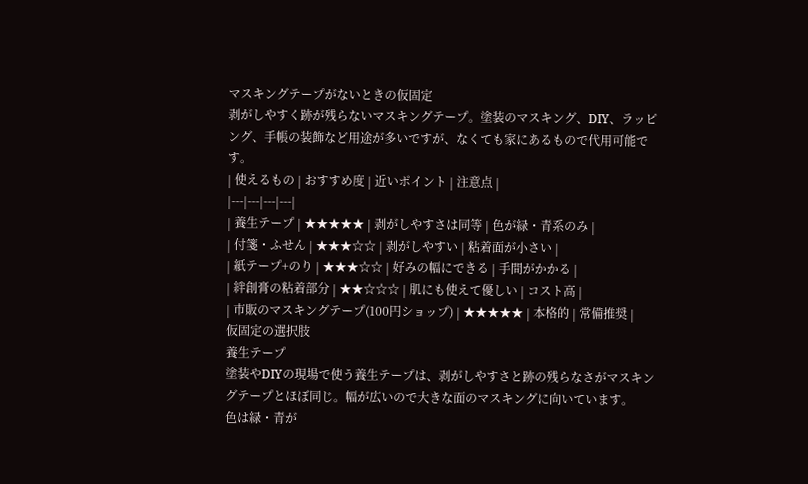マスキングテープがないときの仮固定
剥がしやすく跡が残らないマスキングテープ。塗装のマスキング、DIY、ラッピング、手帳の装飾など用途が多いですが、なくても家にあるもので代用可能です。
| 使えるもの | おすすめ度 | 近いポイント | 注意点 |
|---|---|---|---|
| 養生テープ | ★★★★★ | 剥がしやすさは同等 | 色が緑・青系のみ |
| 付箋・ふせん | ★★★☆☆ | 剥がしやすい | 粘着面が小さい |
| 紙テープ+のり | ★★★☆☆ | 好みの幅にできる | 手間がかかる |
| 絆創膏の粘着部分 | ★★☆☆☆ | 肌にも使えて優しい | コスト高 |
| 市販のマスキングテープ(100円ショップ) | ★★★★★ | 本格的 | 常備推奨 |
仮固定の選択肢
養生テープ
塗装やDIYの現場で使う養生テープは、剥がしやすさと跡の残らなさがマスキングテープとほぼ同じ。幅が広いので大きな面のマスキングに向いています。
色は緑・青が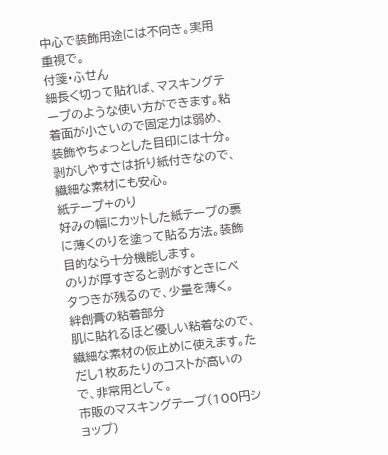中心で装飾用途には不向き。実用重視で。
付箋・ふせん
細長く切って貼れば、マスキングテープのような使い方ができます。粘着面が小さいので固定力は弱め、装飾やちょっとした目印には十分。
剥がしやすさは折り紙付きなので、繊細な素材にも安心。
紙テープ+のり
好みの幅にカットした紙テープの裏に薄くのりを塗って貼る方法。装飾目的なら十分機能します。
のりが厚すぎると剥がすときにベタつきが残るので、少量を薄く。
絆創膏の粘着部分
肌に貼れるほど優しい粘着なので、繊細な素材の仮止めに使えます。ただし1枚あたりのコストが高いので、非常用として。
市販のマスキングテープ(100円ショップ)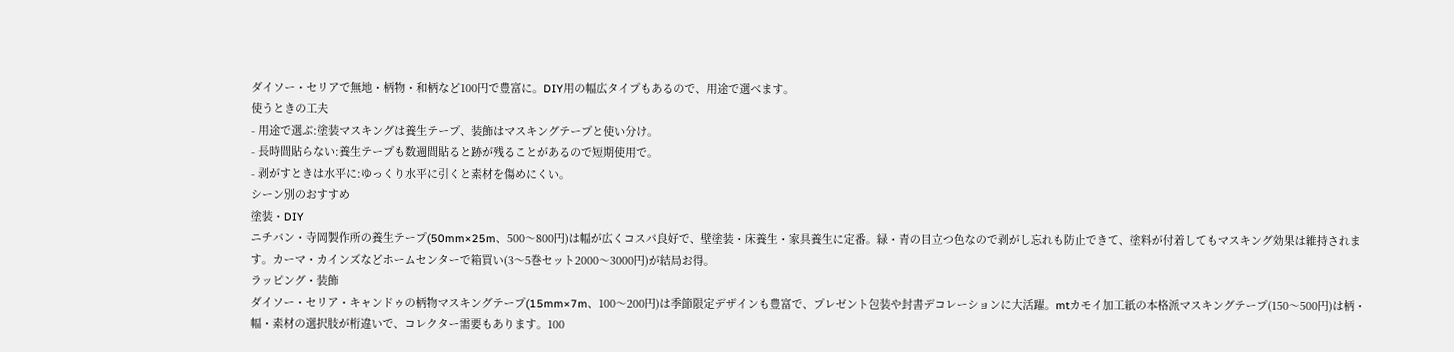ダイソー・セリアで無地・柄物・和柄など100円で豊富に。DIY用の幅広タイプもあるので、用途で選べます。
使うときの工夫
- 用途で選ぶ:塗装マスキングは養生テープ、装飾はマスキングテープと使い分け。
- 長時間貼らない:養生テープも数週間貼ると跡が残ることがあるので短期使用で。
- 剥がすときは水平に:ゆっくり水平に引くと素材を傷めにくい。
シーン別のおすすめ
塗装・DIY
ニチバン・寺岡製作所の養生テープ(50mm×25m、500〜800円)は幅が広くコスパ良好で、壁塗装・床養生・家具養生に定番。緑・青の目立つ色なので剥がし忘れも防止できて、塗料が付着してもマスキング効果は維持されます。カーマ・カインズなどホームセンターで箱買い(3〜5巻セット2000〜3000円)が結局お得。
ラッピング・装飾
ダイソー・セリア・キャンドゥの柄物マスキングテープ(15mm×7m、100〜200円)は季節限定デザインも豊富で、プレゼント包装や封書デコレーションに大活躍。mtカモイ加工紙の本格派マスキングテープ(150〜500円)は柄・幅・素材の選択肢が桁違いで、コレクター需要もあります。100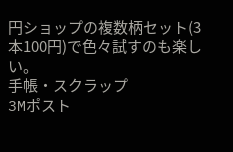円ショップの複数柄セット(3本100円)で色々試すのも楽しい。
手帳・スクラップ
3Mポスト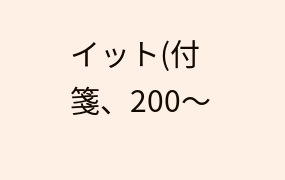イット(付箋、200〜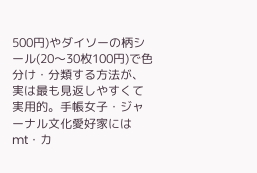500円)やダイソーの柄シール(20〜30枚100円)で色分け・分類する方法が、実は最も見返しやすくて実用的。手帳女子・ジャーナル文化愛好家にはmt・カ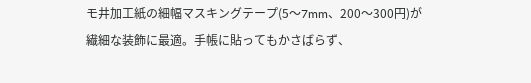モ井加工紙の細幅マスキングテープ(5〜7mm、200〜300円)が繊細な装飾に最適。手帳に貼ってもかさばらず、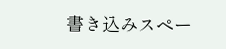書き込みスペー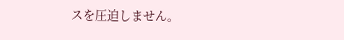スを圧迫しません。